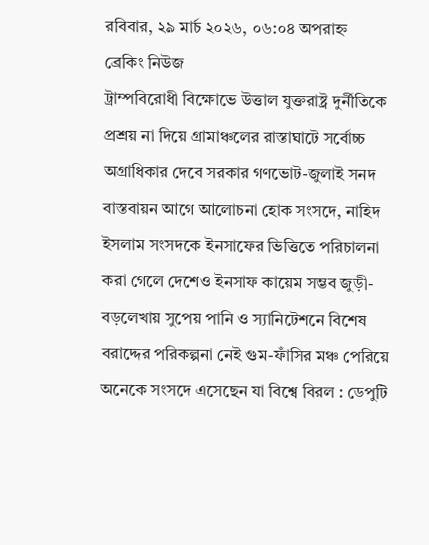রবিবার, ২৯ মার্চ ২০২৬, ০৬:০৪ অপরাহ্ন
ব্রেকিং নিউজ
ট্রাম্পবিরোধী বিক্ষোভে উত্তাল যুক্তরাষ্ট্র দুর্নীতিকে প্রশ্রয় না দিয়ে গ্রামাঞ্চলের রাস্তাঘাটে সর্বোচ্চ অগ্রাধিকার দেবে সরকার গণভোট-জুলাই সনদ বাস্তবায়ন আগে আলোচনা হোক সংসদে, নাহিদ ইসলাম সংসদকে ইনসাফের ভিত্তিতে পরিচালনা করা গেলে দেশেও ইনসাফ কায়েম সম্ভব জুড়ী-বড়লেখায় সুপেয় পানি ও স্যানিটেশনে বিশেষ বরাদ্দের পরিকল্পনা নেই গুম-ফাঁসির মঞ্চ পেরিয়ে অনেকে সংসদে এসেছেন যা বিশ্বে বিরল : ডেপুটি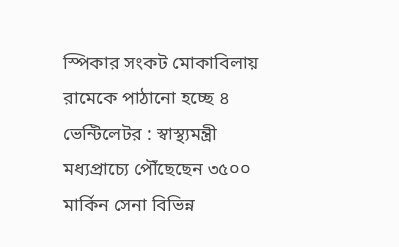স্পিকার সংকট মোকাবিলায় রামেকে পাঠানো হচ্ছে ৪ ভেন্টিলেটর : স্বাস্থ্যমন্ত্রী মধ্যপ্রাচ্যে পৌঁছেছেন ৩৫০০ মার্কিন সেনা বিভিন্ন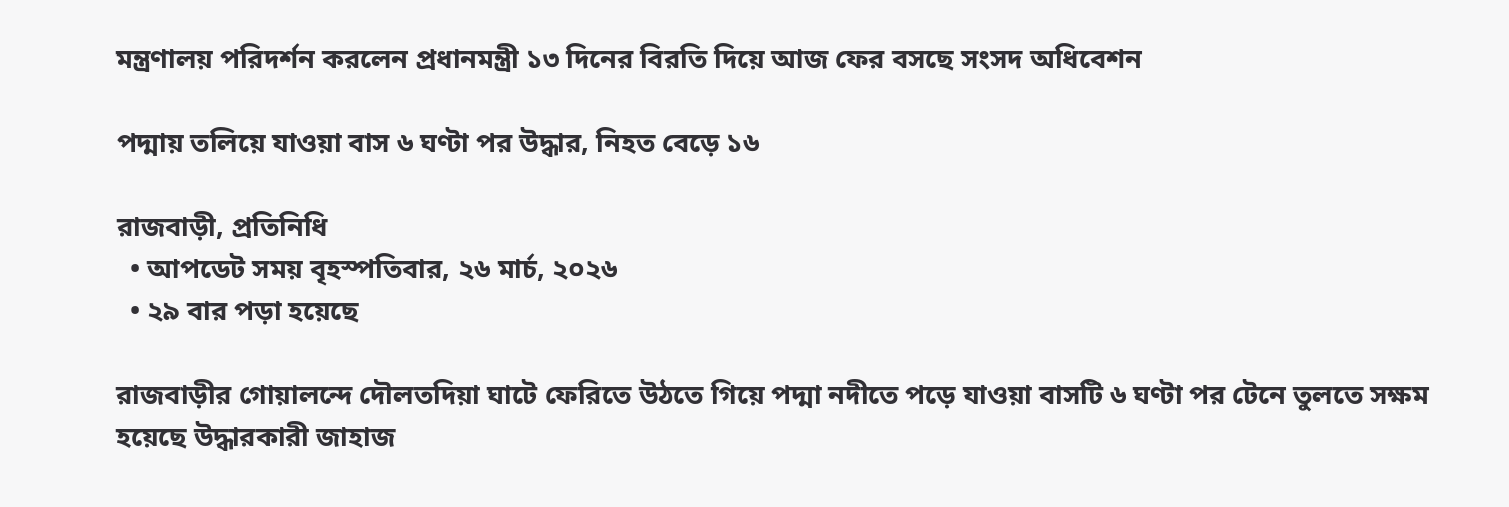মন্ত্রণালয় পরিদর্শন করলেন প্রধানমন্ত্রী ১৩ দিনের বিরতি দিয়ে আজ ফের বসছে সংসদ অধিবেশন

পদ্মায় তলিয়ে যাওয়া বাস ৬ ঘণ্টা পর উদ্ধার, নিহত বেড়ে ১৬

রাজবাড়ী, প্রতিনিধি
  • আপডেট সময় বৃহস্পতিবার, ২৬ মার্চ, ২০২৬
  • ২৯ বার পড়া হয়েছে

রাজবাড়ীর গোয়ালন্দে দৌলতদিয়া ঘাটে ফেরিতে উঠতে গিয়ে পদ্মা নদীতে পড়ে যাওয়া বাসটি ৬ ঘণ্টা পর টেনে তুলতে সক্ষম হয়েছে উদ্ধারকারী জাহাজ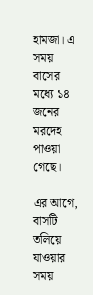হামজা। এ সময় বাসের মধ্যে ১৪ জনের মরদেহ পাওয়া গেছে।

এর আগে, বাসটি তলিয়ে যাওয়ার সময়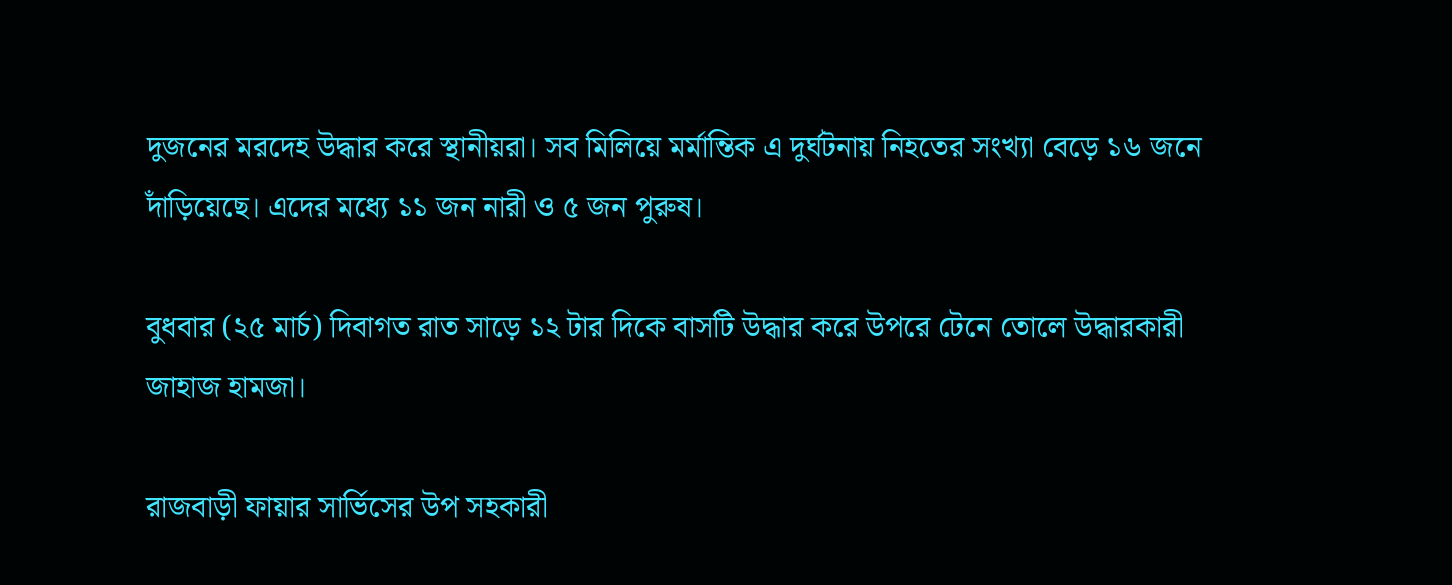দুজনের মরদেহ উদ্ধার করে স্থানীয়রা। সব মিলিয়ে মর্মান্তিক এ দুর্ঘটনায় নিহতের সংখ্যা বেড়ে ১৬ জনে দাঁড়িয়েছে। এদের মধ্যে ১১ জন নারী ও ৫ জন পুরুষ।

বুধবার (২৫ মার্চ) দিবাগত রাত সাড়ে ১২ টার দিকে বাসটি উদ্ধার করে উপরে টেনে তোলে উদ্ধারকারী জাহাজ হামজা।

রাজবাড়ী ফায়ার সার্ভিসের উপ সহকারী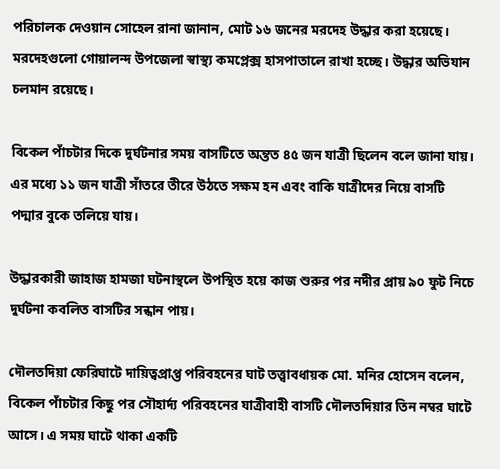পরিচালক দেওয়ান সোহেল রানা জানান, মোট ১৬ জনের মরদেহ উদ্ধার করা হয়েছে। মরদেহগুলো গোয়ালন্দ উপজেলা স্বাস্থ্য কমপ্লেক্স হাসপাতালে রাখা হচ্ছে। উদ্ধার অভিযান চলমান রয়েছে।

বিকেল পাঁচটার দিকে দুর্ঘটনার সময় বাসটিতে অন্তত ৪৫ জন যাত্রী ছিলেন বলে জানা যায়। এর মধ্যে ১১ জন যাত্রী সাঁতরে তীরে উঠতে সক্ষম হন এবং বাকি যাত্রীদের নিয়ে বাসটি পদ্মার বুকে তলিয়ে যায়।

উদ্ধারকারী জাহাজ হামজা ঘটনাস্থলে উপস্থিত হয়ে কাজ শুরুর পর নদীর প্রায় ৯০ ফুট নিচে দুর্ঘটনা কবলিত বাসটির সন্ধান পায়।

দৌলতদিয়া ফেরিঘাটে দায়িত্বপ্রাপ্ত পরিবহনের ঘাট তত্ত্বাবধায়ক মো. মনির হোসেন বলেন, বিকেল পাঁচটার কিছু পর সৌহার্দ্য পরিবহনের যাত্রীবাহী বাসটি দৌলতদিয়ার তিন নম্বর ঘাটে আসে। এ সময় ঘাটে থাকা একটি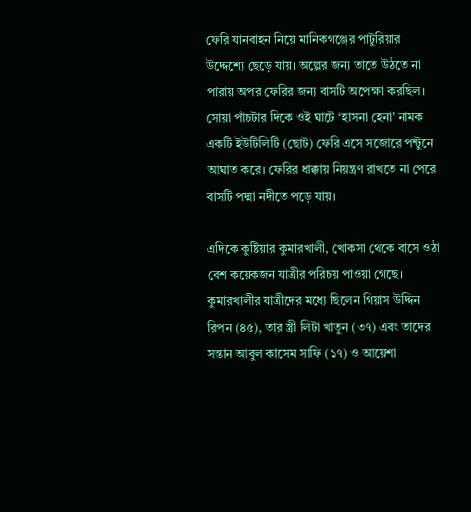ফেরি যানবাহন নিয়ে মানিকগঞ্জের পাটুরিয়ার উদ্দেশ্যে ছেড়ে যায়। অল্পের জন্য তাতে উঠতে না পারায় অপর ফেরির জন্য বাসটি অপেক্ষা করছিল। সোয়া পাঁচটার দিকে ওই ঘাটে ‘হাসনা হেনা’ নামক একটি ইউটিলিটি (ছোট) ফেরি এসে সজোরে পন্টুনে আঘাত করে। ফেরির ধাক্কায় নিয়ন্ত্রণ রাখতে না পেরে বাসটি পদ্মা নদীতে পড়ে যায়।

এদিকে কুষ্টিয়ার কুমারখালী, খোকসা থেকে বাসে ওঠা বেশ কয়েকজন যাত্রীর পরিচয় পাওয়া গেছে। কুমারখালীর যাত্রীদের মধ্যে ছিলেন গিয়াস উদ্দিন রিপন (৪৫), তার স্ত্রী লিটা খাতুন (৩৭) এবং তাদের সন্তান আবুল কাসেম সাফি (১৭) ও আয়েশা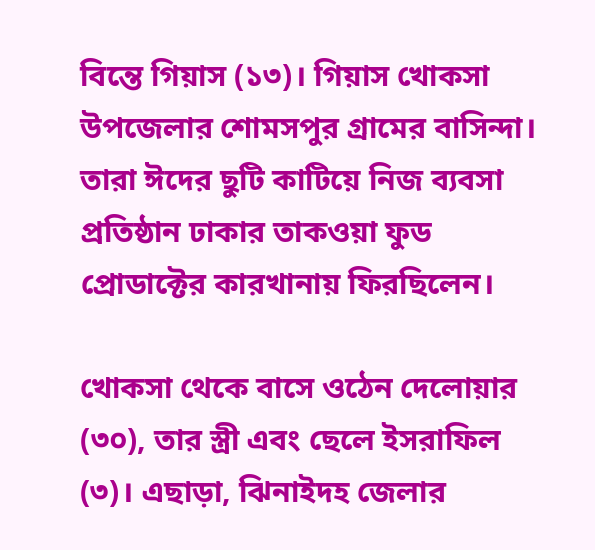বিন্তে গিয়াস (১৩)। গিয়াস খোকসা উপজেলার শোমসপুর গ্রামের বাসিন্দা। তারা ঈদের ছুটি কাটিয়ে নিজ ব্যবসা প্রতিষ্ঠান ঢাকার তাকওয়া ফুড প্রোডাক্টের কারখানায় ফিরছিলেন।

খোকসা থেকে বাসে ওঠেন দেলোয়ার (৩০), তার স্ত্রী এবং ছেলে ইসরাফিল (৩)। এছাড়া, ঝিনাইদহ জেলার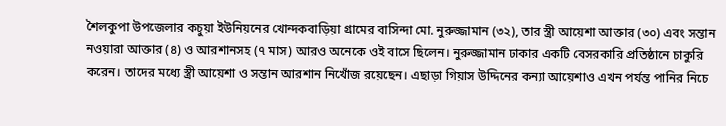শৈলকুপা উপজেলার কচুয়া ইউনিয়নের খোন্দকবাড়িয়া গ্রামের বাসিন্দা মো. নুরুজ্জামান (৩২), তার স্ত্রী আয়েশা আক্তার (৩০) এবং সন্তান নওয়ারা আক্তার (৪) ও আরশানসহ (৭ মাস) আরও অনেকে ওই বাসে ছিলেন। নুরুজ্জামান ঢাকার একটি বেসরকারি প্রতিষ্ঠানে চাকুরি করেন। তাদের মধ্যে স্ত্রী আয়েশা ও সন্তান আরশান নিখোঁজ রয়েছেন। এছাড়া গিয়াস উদ্দিনের কন্যা আয়েশাও এখন পর্যন্ত পানির নিচে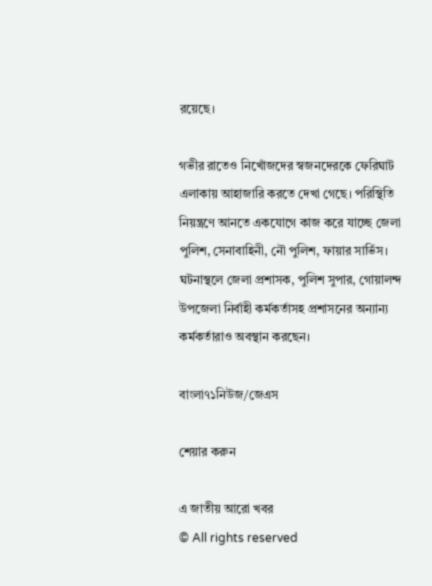রয়েছে।

গভীর রাতেও নিখোঁজদের স্বজনদেরকে ফেরিঘাট এলাকায় আহাজারি করতে দেখা গেছে। পরিস্থিতি নিয়ন্ত্রণে আনতে একযোগে কাজ করে যাচ্ছে জেলা পুলিশ, সেনাবাহিনী, নৌ পুলিশ, ফায়ার সার্ভিস। ঘটনাস্থলে জেলা প্রশাসক, পুলিশ সুপার, গোয়ালন্দ উপজেলা নির্বাহী কর্মকর্তাসহ প্রশাসনের অন্যান্য কর্মকর্তারাও অবস্থান করছেন।

বাংলা৭১নিউজ/জেএস

শেয়ার করুন

এ জাতীয় আরো খবর
© All rights reserved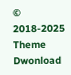© 2018-2025
Theme Dwonload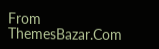From ThemesBazar.Com